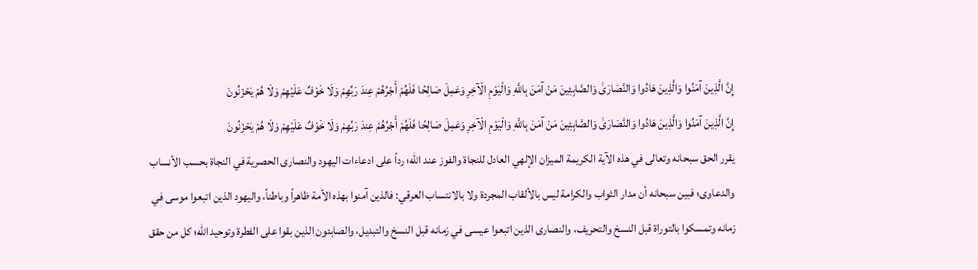إِنَّ الَّذِينَ آمَنُوا وَالَّذِينَ هَادُوا وَالنَّصَارَىٰ وَالصَّابِئِينَ مَنْ آمَنَ بِاللَّهِ وَالْيَوْمِ الْآخِرِ وَعَمِلَ صَالِحًا فَلَهُمْ أَجْرُهُمْ عِندَ رَبِّهِمْ وَلَا خَوْفٌ عَلَيْهِمْ وَلَا هُمْ يَحْزَنُونَ
إِنَّ الَّذِينَ آمَنُوا وَالَّذِينَ هَادُوا وَالنَّصَارَىٰ وَالصَّابِئِينَ مَنْ آمَنَ بِاللَّهِ وَالْيَوْمِ الْآخِرِ وَعَمِلَ صَالِحًا فَلَهُمْ أَجْرُهُمْ عِندَ رَبِّهِمْ وَلَا خَوْفٌ عَلَيْهِمْ وَلَا هُمْ يَحْزَنُونَ
يقرر الحق سبحانه وتعالى في هذه الآية الكريمة الميزان الإلهي العادل للنجاة والفوز عند الله؛ رداً على ادعاءات اليهود والنصارى الحصرية في النجاة بحسب الأنساب والدعاوى؛ فبين سبحانه أن مدار الثواب والكرامة ليس بالألقاب المجردة ولا بالانتساب العرقي: فالذين آمنوا بهذه الأمة ظاهراً وباطناً، واليهود الذين اتبعوا موسى في زمانه وتمسكوا بالتوراة قبل النسخ والتحريف، والنصارى الذين اتبعوا عيسى في زمانه قبل النسخ والتبديل، والصابئون الذين بقوا على الفطرة وتوحيد الله؛ كل من حقق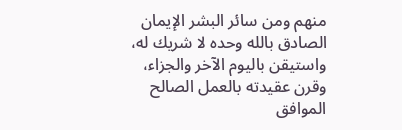منهم ومن سائر البشر الإيمان الصادق بالله وحده لا شريك له، واستيقن باليوم الآخر والجزاء، وقرن عقيدته بالعمل الصالح الموافق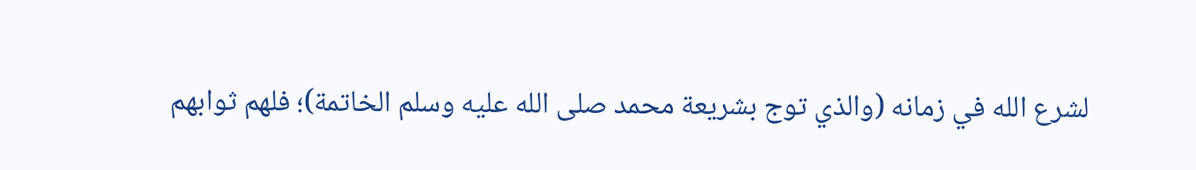لشرع الله في زمانه (والذي توج بشريعة محمد صلى الله عليه وسلم الخاتمة)؛ فلهم ثوابهم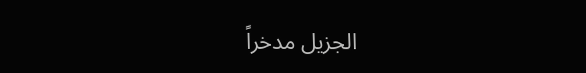الجزيل مدخراً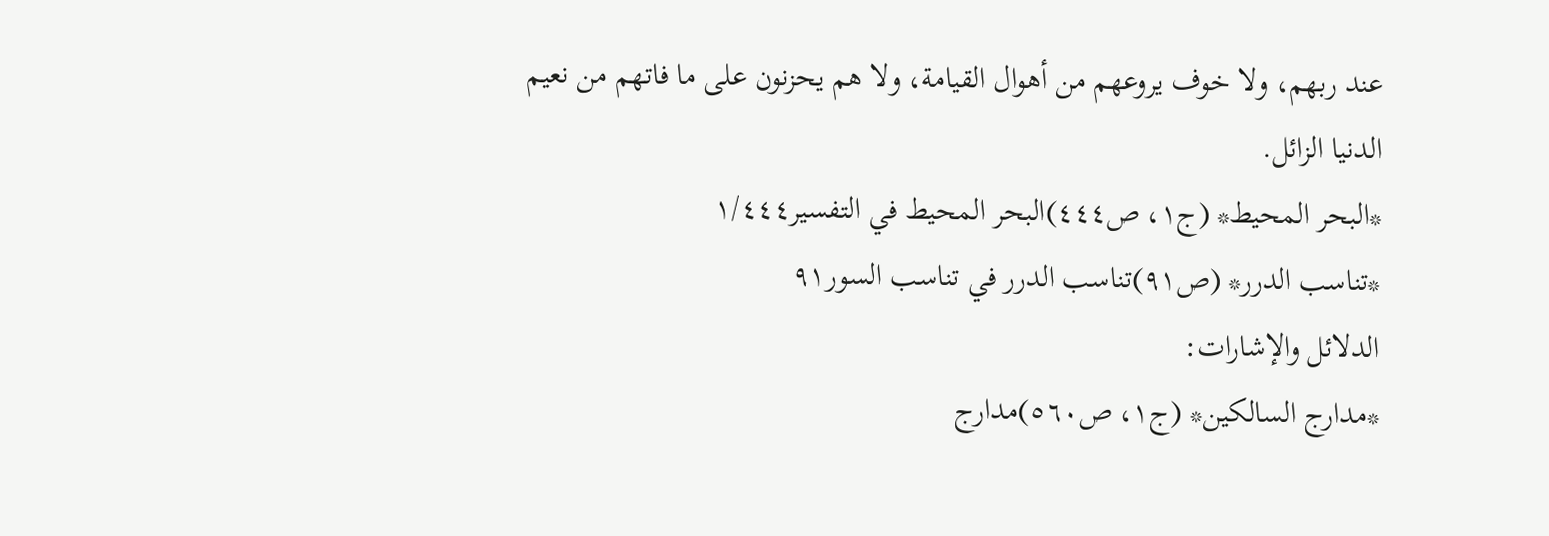عند ربهم، ولا خوف يروعهم من أهوال القيامة، ولا هم يحزنون على ما فاتهم من نعيم الدنيا الزائل.
*البحر المحيط* (ج١، ص٤٤٤)البحر المحيط في التفسير١/٤٤٤
*تناسب الدرر* (ص٩١)تناسب الدرر في تناسب السور٩١
الدلائل والإشارات:
*مدارج السالكين* (ج١، ص٥٦٠)مدارج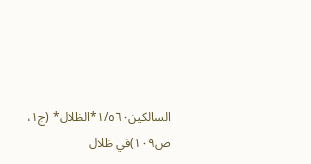السالكين١/٥٦٠*الظلال* (ج١، ص١٠٩)في ظلال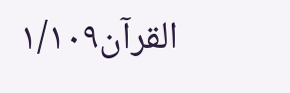القرآن١/١٠٩